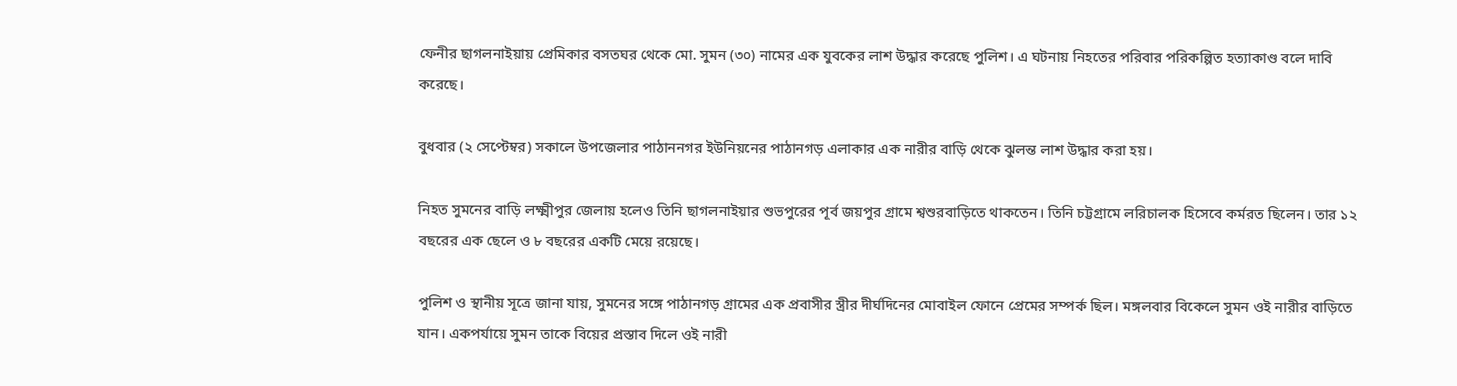ফেনীর ছাগলনাইয়ায় প্রেমিকার বসতঘর থেকে মো. সুমন (৩০) নামের এক যুবকের লাশ উদ্ধার করেছে পুলিশ। এ ঘটনায় নিহতের পরিবার পরিকল্পিত হত্যাকাণ্ড বলে দাবি করেছে।

বুধবার (২ সেপ্টেম্বর) সকালে উপজেলার পাঠাননগর ইউনিয়নের পাঠানগড় এলাকার এক নারীর বাড়ি থেকে ঝুলন্ত লাশ উদ্ধার করা হয়।

নিহত সুমনের বাড়ি লক্ষ্মীপুর জেলায় হলেও তিনি ছাগলনাইয়ার শুভপুরের পূর্ব জয়পুর গ্রামে শ্বশুরবাড়িতে থাকতেন। তিনি চট্টগ্রামে লরিচালক হিসেবে কর্মরত ছিলেন। তার ১২ বছরের এক ছেলে ও ৮ বছরের একটি মেয়ে রয়েছে।

পুলিশ ও স্থানীয় সূত্রে জানা যায়, সুমনের সঙ্গে পাঠানগড় গ্রামের এক প্রবাসীর স্ত্রীর দীর্ঘদিনের মোবাইল ফোনে প্রেমের সম্পর্ক ছিল। মঙ্গলবার বিকেলে সুমন ওই নারীর বাড়িতে যান। একপর্যায়ে সুমন তাকে বিয়ের প্রস্তাব দিলে ওই নারী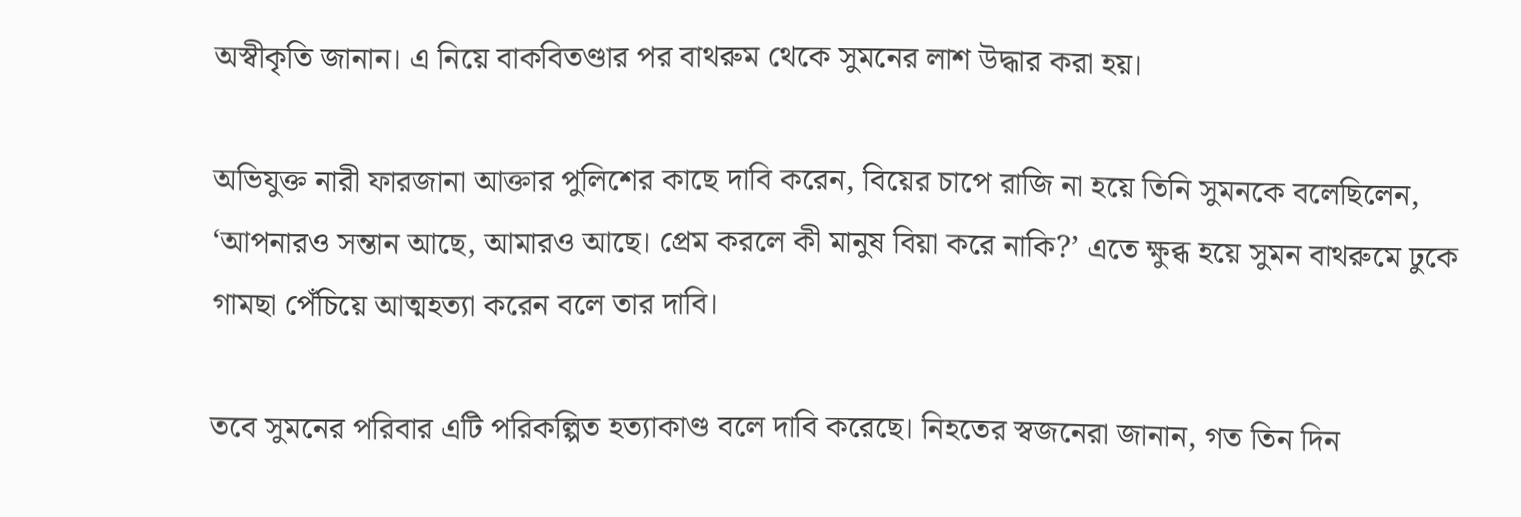অস্বীকৃতি জানান। এ নিয়ে বাকবিতণ্ডার পর বাথরুম থেকে সুমনের লাশ উদ্ধার করা হয়।

অভিযুক্ত নারী ফারজানা আক্তার পুলিশের কাছে দাবি করেন, বিয়ের চাপে রাজি না হয়ে তিনি সুমনকে বলেছিলেন, ‘আপনারও সন্তান আছে, আমারও আছে। প্রেম করলে কী মানুষ বিয়া করে নাকি?’ এতে ক্ষুব্ধ হয়ে সুমন বাথরুমে ঢুকে গামছা পেঁচিয়ে আত্মহত্যা করেন বলে তার দাবি।

তবে সুমনের পরিবার এটি পরিকল্পিত হত্যাকাণ্ড বলে দাবি করেছে। নিহতের স্বজনেরা জানান, গত তিন দিন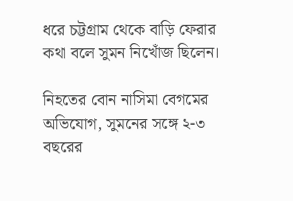ধরে চট্টগ্রাম থেকে বাড়ি ফেরার কথা বলে সুমন নিখোঁজ ছিলেন।

নিহতের বোন নাসিমা বেগমের অভিযোগ, সুমনের সঙ্গে ২-৩ বছরের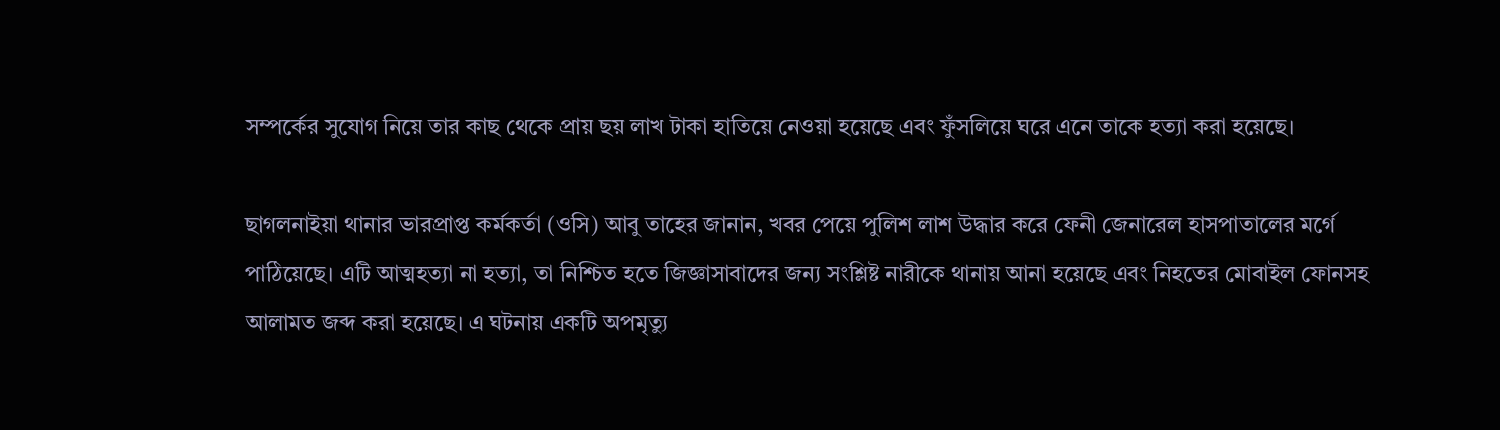সম্পর্কের সুযোগ নিয়ে তার কাছ থেকে প্রায় ছয় লাখ টাকা হাতিয়ে নেওয়া হয়েছে এবং ফুঁসলিয়ে ঘরে এনে তাকে হত্যা করা হয়েছে।

ছাগলনাইয়া থানার ভারপ্রাপ্ত কর্মকর্তা (ওসি) আবু তাহের জানান, খবর পেয়ে পুলিশ লাশ উদ্ধার করে ফেনী জেনারেল হাসপাতালের মর্গে পাঠিয়েছে। এটি আত্মহত্যা না হত্যা, তা নিশ্চিত হতে জিজ্ঞাসাবাদের জন্য সংশ্লিষ্ট নারীকে থানায় আনা হয়েছে এবং নিহতের মোবাইল ফোনসহ আলামত জব্দ করা হয়েছে। এ ঘটনায় একটি অপমৃত্যু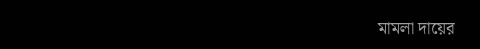মামলা দায়ের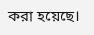করা হয়েছে।